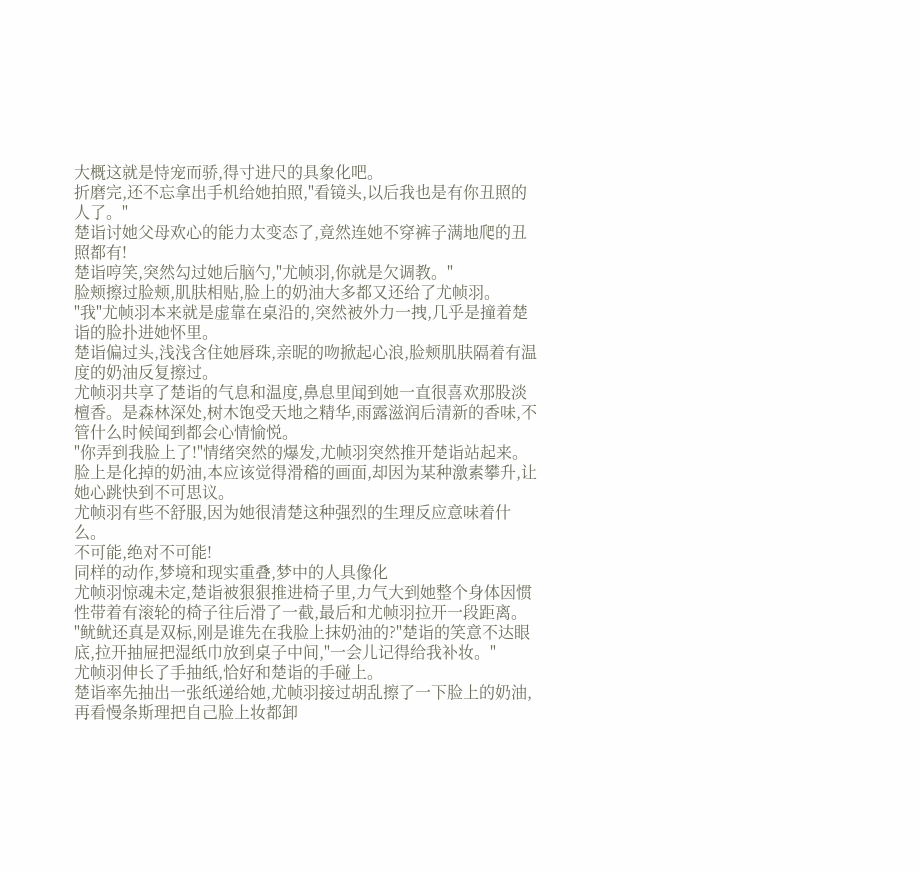大概这就是恃宠而骄,得寸进尺的具象化吧。
折磨完,还不忘拿出手机给她拍照,"看镜头,以后我也是有你丑照的人了。"
楚诣讨她父母欢心的能力太变态了,竟然连她不穿裤子满地爬的丑照都有!
楚诣哼笑,突然勾过她后脑勺,"尤帧羽,你就是欠调教。"
脸颊擦过脸颊,肌肤相贴,脸上的奶油大多都又还给了尤帧羽。
"我"尤帧羽本来就是虚靠在桌沿的,突然被外力一拽,几乎是撞着楚诣的脸扑进她怀里。
楚诣偏过头,浅浅含住她唇珠,亲昵的吻掀起心浪,脸颊肌肤隔着有温度的奶油反复擦过。
尤帧羽共享了楚诣的气息和温度,鼻息里闻到她一直很喜欢那股淡檀香。是森林深处,树木饱受天地之精华,雨露滋润后清新的香味,不管什么时候闻到都会心情愉悦。
"你弄到我脸上了!"情绪突然的爆发,尤帧羽突然推开楚诣站起来。
脸上是化掉的奶油,本应该觉得滑稽的画面,却因为某种激素攀升,让她心跳快到不可思议。
尤帧羽有些不舒服,因为她很清楚这种强烈的生理反应意味着什么。
不可能,绝对不可能!
同样的动作,梦境和现实重叠,梦中的人具像化
尤帧羽惊魂未定,楚诣被狠狠推进椅子里,力气大到她整个身体因惯性带着有滚轮的椅子往后滑了一截,最后和尤帧羽拉开一段距离。
"鱿鱿还真是双标,刚是谁先在我脸上抹奶油的?"楚诣的笑意不达眼底,拉开抽屉把湿纸巾放到桌子中间,"一会儿记得给我补妆。"
尤帧羽伸长了手抽纸,恰好和楚诣的手碰上。
楚诣率先抽出一张纸递给她,尤帧羽接过胡乱擦了一下脸上的奶油,再看慢条斯理把自己脸上妆都卸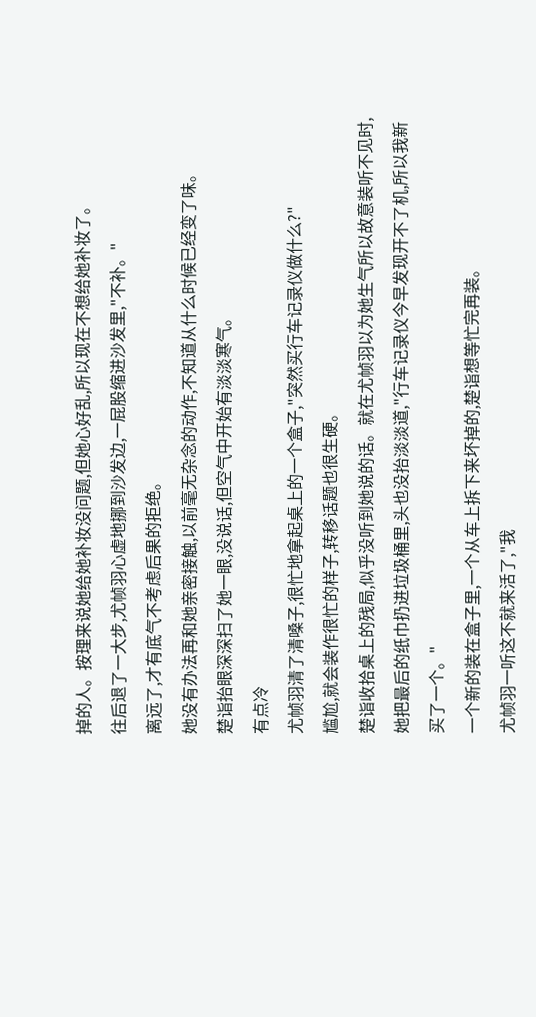掉的人。按理来说她给她补妆没问题,但她心好乱,所以现在不想给她补妆了。
往后退了一大步,尤帧羽心虚地挪到沙发边,一屁股缩进沙发里,"不补。"
离远了,才有底气不考虑后果的拒绝。
她没有办法再和她亲密接触,以前毫无杂念的动作,不知道从什么时候已经变了味。
楚诣抬眼深深扫了她一眼,没说话,但空气中开始有淡淡寒气。
有点冷
尤帧羽清了清嗓子,很忙地拿起桌上的一个盒子,"突然买行车记录仪做什么?"
尴尬,就会装作很忙的样子,转移话题也很生硬。
楚诣收拾桌上的残局,似乎没听到她说的话。就在尤帧羽以为她生气所以故意装听不见时,她把最后的纸巾扔进垃圾桶里,头也没抬淡淡道,"行车记录仪今早发现开不了机,所以我新买了一个。"
一个新的装在盒子里,一个从车上拆下来坏掉的,楚诣想等忙完再装。
尤帧羽一听这不就来活了,"我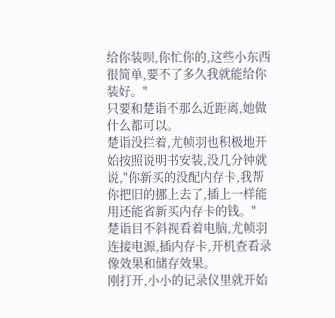给你装呗,你忙你的,这些小东西很简单,要不了多久我就能给你装好。"
只要和楚诣不那么近距离,她做什么都可以。
楚诣没拦着,尤帧羽也积极地开始按照说明书安装,没几分钟就说,"你新买的没配内存卡,我帮你把旧的挪上去了,插上一样能用还能省新买内存卡的钱。"
楚诣目不斜视看着电脑,尤帧羽连接电源,插内存卡,开机查看录像效果和储存效果。
刚打开,小小的记录仪里就开始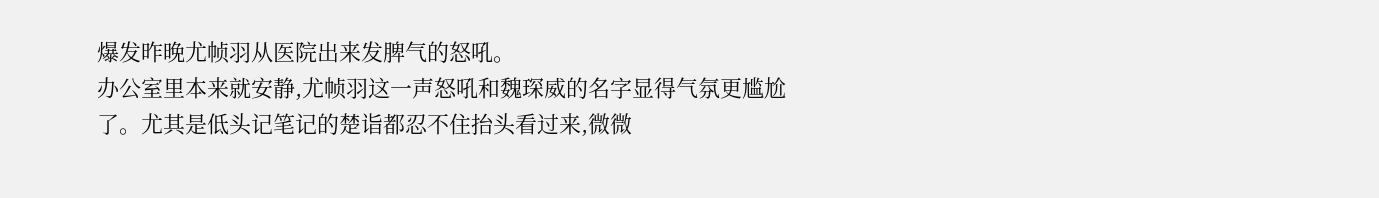爆发昨晚尤帧羽从医院出来发脾气的怒吼。
办公室里本来就安静,尤帧羽这一声怒吼和魏琛威的名字显得气氛更尴尬了。尤其是低头记笔记的楚诣都忍不住抬头看过来,微微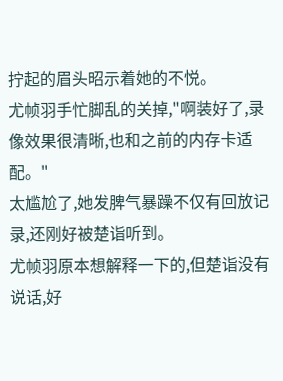拧起的眉头昭示着她的不悦。
尤帧羽手忙脚乱的关掉,"啊装好了,录像效果很清晰,也和之前的内存卡适配。"
太尴尬了,她发脾气暴躁不仅有回放记录,还刚好被楚诣听到。
尤帧羽原本想解释一下的,但楚诣没有说话,好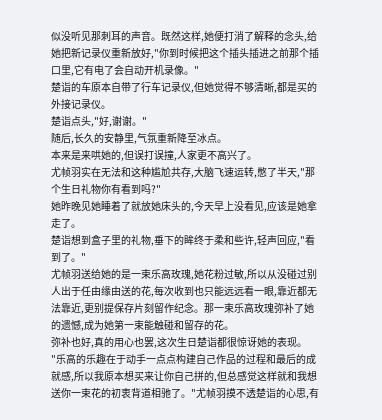似没听见那刺耳的声音。既然这样,她便打消了解释的念头,给她把新记录仪重新放好,"你到时候把这个插头插进之前那个插口里,它有电了会自动开机录像。"
楚诣的车原本自带了行车记录仪,但她觉得不够清晰,都是买的外接记录仪。
楚诣点头,"好,谢谢。"
随后,长久的安静里,气氛重新降至冰点。
本来是来哄她的,但误打误撞,人家更不高兴了。
尤帧羽实在无法和这种尴尬共存,大脑飞速运转,憋了半天,"那个生日礼物你有看到吗?"
她昨晚见她睡着了就放她床头的,今天早上没看见,应该是她拿走了。
楚诣想到盒子里的礼物,垂下的眸终于柔和些许,轻声回应,"看到了。"
尤帧羽送给她的是一束乐高玫瑰,她花粉过敏,所以从没碰过别人出于任由缘由送的花,每次收到也只能远远看一眼,靠近都无法靠近,更别提保存片刻留作纪念。那一束乐高玫瑰弥补了她的遗憾,成为她第一束能触碰和留存的花。
弥补也好,真的用心也罢,这次生日楚诣都很惊讶她的表现。
"乐高的乐趣在于动手一点点构建自己作品的过程和最后的成就感,所以我原本想买来让你自己拼的,但总感觉这样就和我想送你一束花的初衷背道相驰了。"尤帧羽摸不透楚诣的心思,有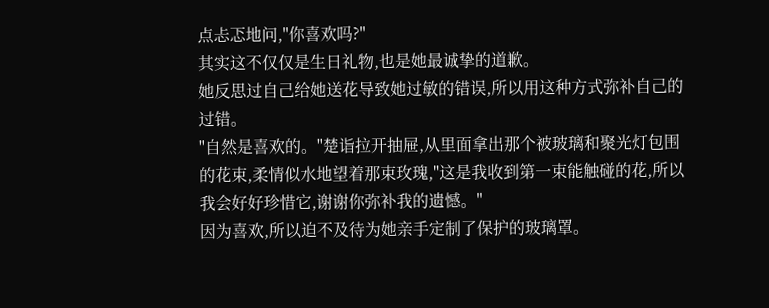点忐忑地问,"你喜欢吗?"
其实这不仅仅是生日礼物,也是她最诚挚的道歉。
她反思过自己给她送花导致她过敏的错误,所以用这种方式弥补自己的过错。
"自然是喜欢的。"楚诣拉开抽屉,从里面拿出那个被玻璃和聚光灯包围的花束,柔情似水地望着那束玫瑰,"这是我收到第一束能触碰的花,所以我会好好珍惜它,谢谢你弥补我的遗憾。"
因为喜欢,所以迫不及待为她亲手定制了保护的玻璃罩。